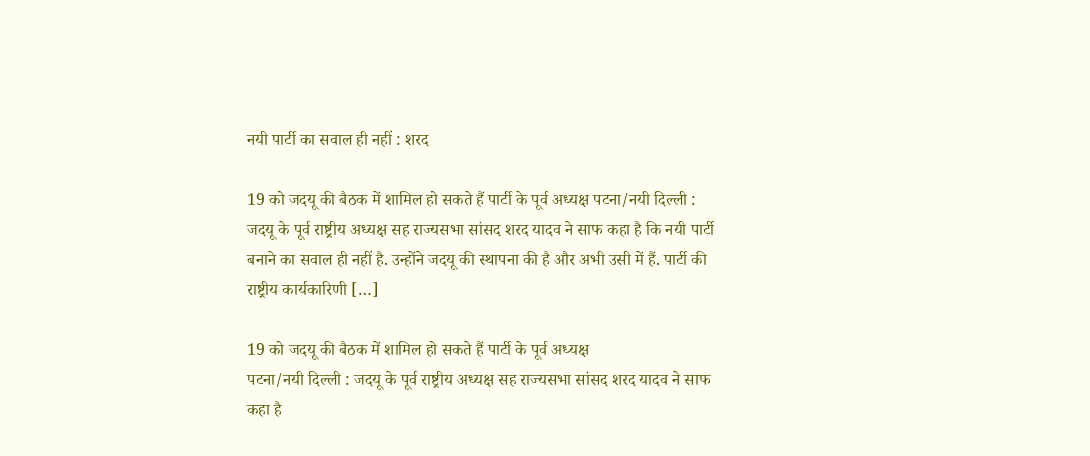नयी पार्टी का सवाल ही नहीं : शरद

19 को जदयू की बैठक में शामिल हो सकते हैं पार्टी के पूर्व अध्यक्ष पटना/नयी दिल्ली : जदयू के पूर्व राष्ट्रीय अध्यक्ष सह राज्यसभा सांसद शरद यादव ने साफ कहा है कि नयी पार्टी बनाने का सवाल ही नहीं है. उन्होंने जदयू की स्थापना की है और अभी उसी में हैं. पार्टी की राष्ट्रीय कार्यकारिणी […]

19 को जदयू की बैठक में शामिल हो सकते हैं पार्टी के पूर्व अध्यक्ष
पटना/नयी दिल्ली : जदयू के पूर्व राष्ट्रीय अध्यक्ष सह राज्यसभा सांसद शरद यादव ने साफ कहा है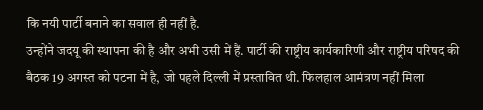कि नयी पार्टी बनाने का सवाल ही नहीं है.
उन्होंने जदयू की स्थापना की है और अभी उसी में हैं. पार्टी की राष्ट्रीय कार्यकारिणी और राष्ट्रीय परिषद की बैठक 19 अगस्त को पटना में है, जो पहले दिल्ली में प्रस्तावित थी. फिलहाल आमंत्रण नहीं मिला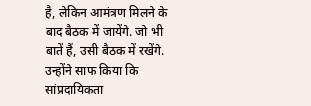है, लेकिन आमंत्रण मिलने के बाद बैठक में जायेंगे. जो भी बातें हैं, उसी बैठक में रखेंगे.
उन्होंने साफ किया कि सांप्रदायिकता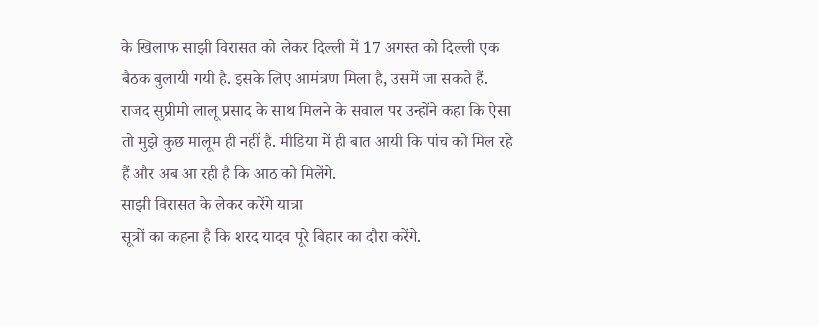के खिलाफ साझी विरासत को लेकर दिल्ली में 17 अगस्त को दिल्ली एक बैठक बुलायी गयी है. इसके लिए आमंत्रण मिला है, उसमें जा सकते हैं. राजद सुप्रीमो लालू प्रसाद के साथ मिलने के सवाल पर उन्होंने कहा कि ऐसा तो मुझे कुछ मालूम ही नहीं है. मीडिया में ही बात आयी कि पांच को मिल रहे हैं और अब आ रही है कि आठ को मिलेंगे.
साझी विरासत के लेकर करेंगे यात्रा
सूत्रों का कहना है कि शरद यादव पूरे बिहार का दौरा करेंगे.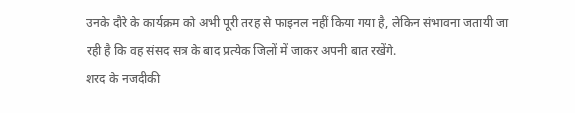उनके दौरे के कार्यक्रम को अभी पूरी तरह से फाइनल नहीं किया गया है, लेकिन संभावना जतायी जा रही है कि वह संसद सत्र के बाद प्रत्येक जिलों में जाकर अपनी बात रखेंगे.
शरद के नजदीकी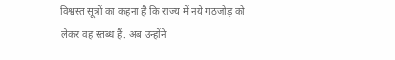विश्वस्त सूत्रों का कहना है कि राज्य में नये गठजोड़ को लेकर वह स्तब्ध हैं. अब उन्होंने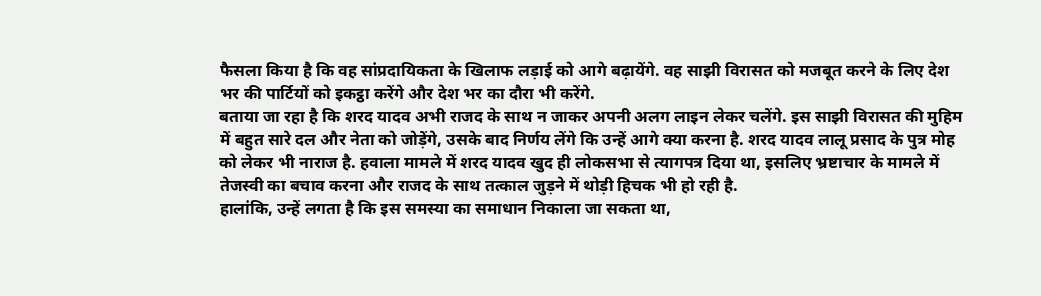फैसला किया है कि वह सांप्रदायिकता के खिलाफ लड़ाई को आगे बढ़ायेंगे. वह साझी विरासत को मजबूत करने के लिए देश भर की पार्टियों को इकट्ठा करेंगे और देश भर का दौरा भी करेंगे.
बताया जा रहा है कि शरद यादव अभी राजद के साथ न जाकर अपनी अलग लाइन लेकर चलेंगे. इस साझी विरासत की मुहिम में बहुत सारे दल और नेता को जोड़ेंगे, उसके बाद निर्णय लेंगे कि उन्हें आगे क्या करना है. शरद यादव लालू प्रसाद के पुत्र मोह को लेकर भी नाराज है. हवाला मामले में शरद यादव खुद ही लोकसभा से त्यागपत्र दिया था, इसलिए भ्रष्टाचार के मामले में तेजस्वी का बचाव करना और राजद के साथ तत्काल जुड़ने में थोड़ी हिचक भी हो रही है.
हालांकि, उन्हें लगता है कि इस समस्या का समाधान निकाला जा सकता था,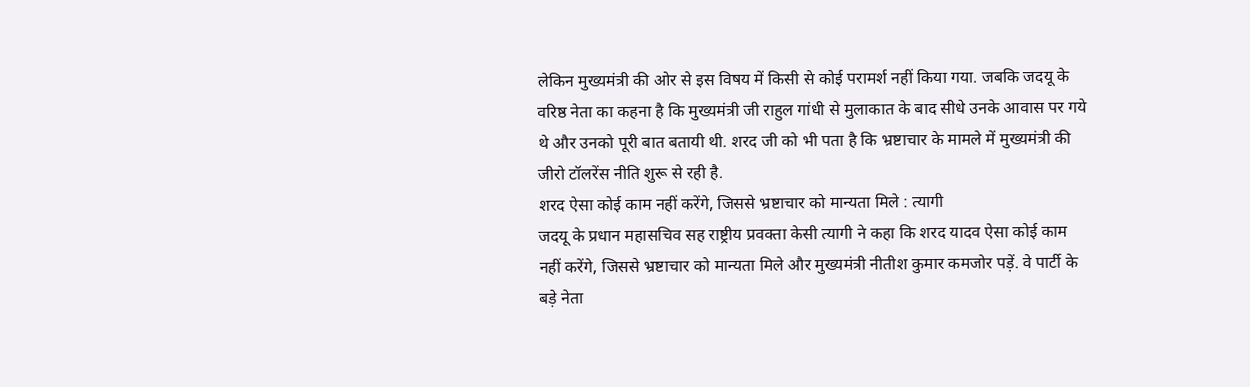लेकिन मुख्यमंत्री की ओर से इस विषय में किसी से कोई परामर्श नहीं किया गया. जबकि जदयू के वरिष्ठ नेता का कहना है कि मुख्यमंत्री जी राहुल गांधी से मुलाकात के बाद सीधे उनके आवास पर गये थे और उनको पूरी बात बतायी थी. शरद जी को भी पता है कि भ्रष्टाचार के मामले में मुख्यमंत्री की जीरो टॉलरेंस नीति शुरू से रही है.
शरद ऐसा कोई काम नहीं करेंगे, जिससे भ्रष्टाचार को मान्यता मिले : त्यागी
जदयू के प्रधान महासचिव सह राष्ट्रीय प्रवक्ता केसी त्यागी ने कहा कि शरद यादव ऐसा कोई काम नहीं करेंगे, जिससे भ्रष्टाचार को मान्यता मिले और मुख्यमंत्री नीतीश कुमार कमजोर पड़ें. वे पार्टी के बड़े नेता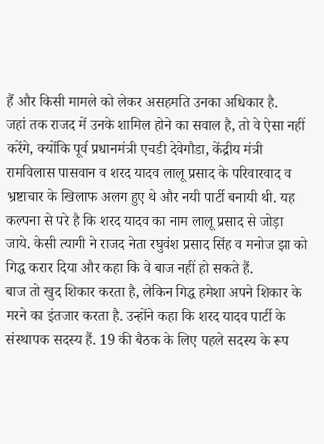हैं और किसी मामले को लेकर असहमति उनका अधिकार है.
जहां तक राजद में उनके शामिल होने का सवाल है, तो वे ऐसा नहीं करेंगे, क्योंकि पूर्व प्रधानमंत्री एचडी देवेगौडा, केंद्रीय मंत्री रामविलास पासवान व शरद यादव लालू प्रसाद के परिवारवाद व भ्रष्टाचार के खिलाफ अलग हुए थे और नयी पार्टी बनायी थी. यह कल्पना से परे है कि शरद यादव का नाम लालू प्रसाद से जोड़ा जाये. केसी त्यागी ने राजद नेता रघुवंश प्रसाद सिंह व मनोज झा को गिद्ध करार दिया और कहा कि वे बाज नहीं हो सकते हैं.
बाज तो खुद शिकार करता है, लेकिन गिद्ध हमेशा अपने शिकार के मरने का इंतजार करता है. उन्होंने कहा कि शरद यादव पार्टी के संस्थापक सदस्य हैं. 19 की बैठक के लिए पहले सदस्य के रूप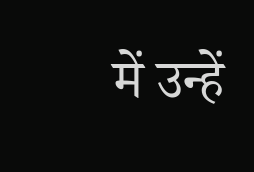में उन्हें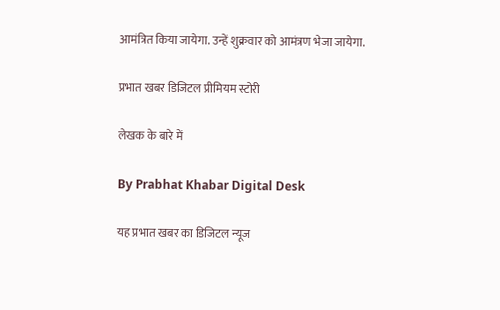आमंत्रित किया जायेगा. उन्हें शुक्रवार को आमंत्रण भेजा जायेगा.

प्रभात खबर डिजिटल प्रीमियम स्टोरी

लेखक के बारे में

By Prabhat Khabar Digital Desk

यह प्रभात खबर का डिजिटल न्यूज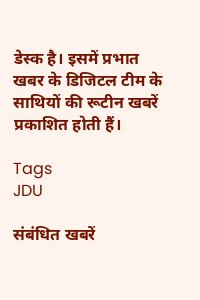डेस्क है। इसमें प्रभात खबर के डिजिटल टीम के साथियों की रूटीन खबरें प्रकाशित होती हैं।

Tags
JDU

संबंधित खबरें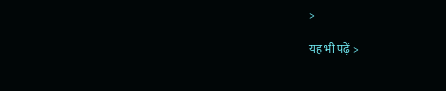>

यह भी पढ़ें >